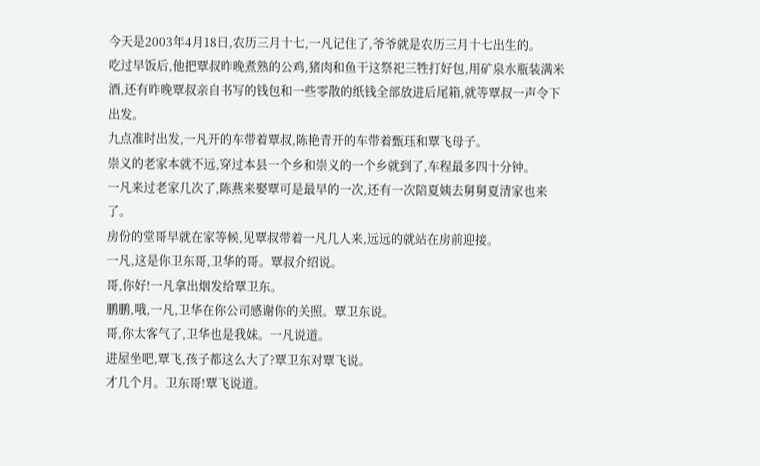今天是2003年4月18日,农历三月十七,一凡记住了,爷爷就是农历三月十七出生的。
吃过早饭后,他把覃叔昨晚煮熟的公鸡,猪肉和鱼干这祭祀三牲打好包,用矿泉水瓶装满米酒,还有昨晚覃叔亲自书写的钱包和一些零散的纸钱全部放进后尾箱,就等覃叔一声令下出发。
九点准时出发,一凡开的车带着覃叔,陈艳青开的车带着甄珏和覃飞母子。
崇义的老家本就不远,穿过本县一个乡和崇义的一个乡就到了,车程最多四十分钟。
一凡来过老家几次了,陈燕来娶覃可是最早的一次,还有一次陪夏姨去舅舅夏清家也来了。
房份的堂哥早就在家等候,见覃叔带着一凡几人来,远远的就站在房前迎接。
一凡,这是你卫东哥,卫华的哥。覃叔介绍说。
哥,你好!一凡拿出烟发给覃卫东。
鹏鹏,哦,一凡,卫华在你公司感谢你的关照。覃卫东说。
哥,你太客气了,卫华也是我妹。一凡说道。
进屋坐吧,覃飞,孩子都这么大了?覃卫东对覃飞说。
才几个月。卫东哥!覃飞说道。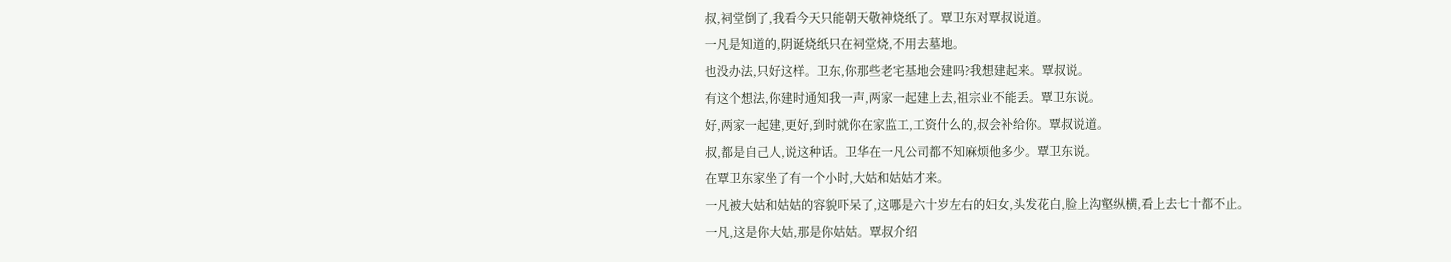叔,祠堂倒了,我看今天只能朝天敬神烧纸了。覃卫东对覃叔说道。
一凡是知道的,阴诞烧纸只在祠堂烧,不用去墓地。
也没办法,只好这样。卫东,你那些老宅基地会建吗?我想建起来。覃叔说。
有这个想法,你建时通知我一声,两家一起建上去,祖宗业不能丢。覃卫东说。
好,两家一起建,更好,到时就你在家监工,工资什么的,叔会补给你。覃叔说道。
叔,都是自己人,说这种话。卫华在一凡公司都不知麻烦他多少。覃卫东说。
在覃卫东家坐了有一个小时,大姑和姑姑才来。
一凡被大姑和姑姑的容貌吓呆了,这哪是六十岁左右的妇女,头发花白,脸上沟壑纵横,看上去七十都不止。
一凡,这是你大姑,那是你姑姑。覃叔介绍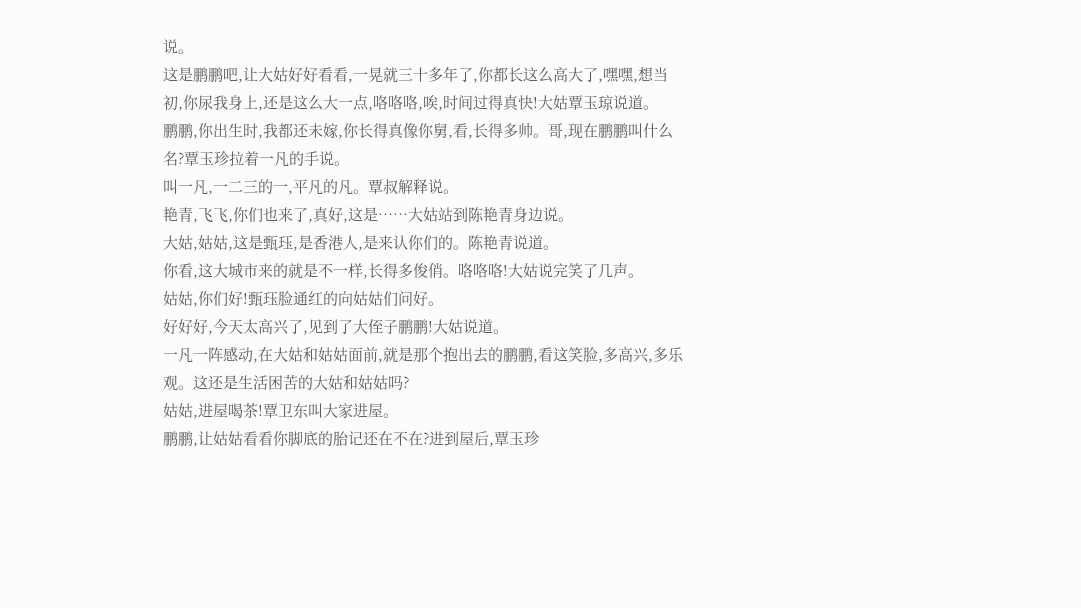说。
这是鹏鹏吧,让大姑好好看看,一晃就三十多年了,你都长这么高大了,嘿嘿,想当初,你尿我身上,还是这么大一点,咯咯咯,唉,时间过得真快!大姑覃玉琼说道。
鹏鹏,你出生时,我都还未嫁,你长得真像你舅,看,长得多帅。哥,现在鹏鹏叫什么名?覃玉珍拉着一凡的手说。
叫一凡,一二三的一,平凡的凡。覃叔解释说。
艳青,飞飞,你们也来了,真好,这是……大姑站到陈艳青身边说。
大姑,姑姑,这是甄珏,是香港人,是来认你们的。陈艳青说道。
你看,这大城市来的就是不一样,长得多俊俏。咯咯咯!大姑说完笑了几声。
姑姑,你们好!甄珏脸通红的向姑姑们问好。
好好好,今天太高兴了,见到了大侄子鹏鹏!大姑说道。
一凡一阵感动,在大姑和姑姑面前,就是那个抱出去的鹏鹏,看这笑脸,多高兴,多乐观。这还是生活困苦的大姑和姑姑吗?
姑姑,进屋喝茶!覃卫东叫大家进屋。
鹏鹏,让姑姑看看你脚底的胎记还在不在?进到屋后,覃玉珍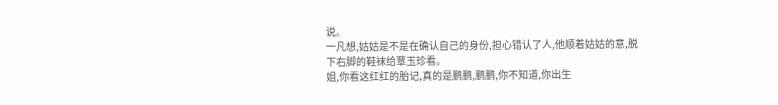说。
一凡想,姑姑是不是在确认自己的身份,担心错认了人,他顺着姑姑的意,脱下右脚的鞋袜给覃玉珍看。
姐,你看这红红的胎记,真的是鹏鹏,鹏鹏,你不知道,你出生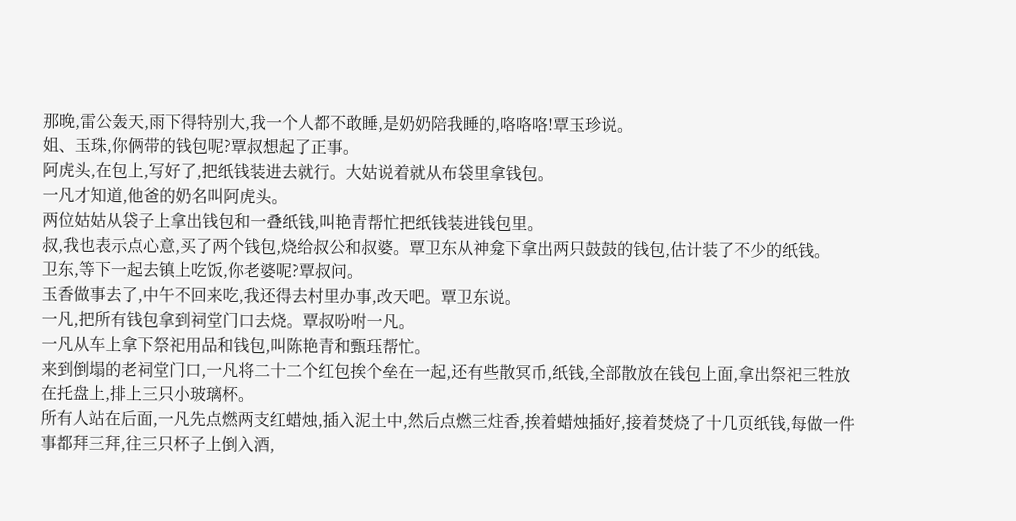那晚,雷公轰天,雨下得特别大,我一个人都不敢睡,是奶奶陪我睡的,咯咯咯!覃玉珍说。
姐、玉珠,你俩带的钱包呢?覃叔想起了正事。
阿虎头,在包上,写好了,把纸钱装进去就行。大姑说着就从布袋里拿钱包。
一凡才知道,他爸的奶名叫阿虎头。
两位姑姑从袋子上拿出钱包和一叠纸钱,叫艳青帮忙把纸钱装进钱包里。
叔,我也表示点心意,买了两个钱包,烧给叔公和叔婆。覃卫东从神龛下拿出两只鼓鼓的钱包,估计装了不少的纸钱。
卫东,等下一起去镇上吃饭,你老婆呢?覃叔问。
玉香做事去了,中午不回来吃,我还得去村里办事,改天吧。覃卫东说。
一凡,把所有钱包拿到祠堂门口去烧。覃叔吩咐一凡。
一凡从车上拿下祭祀用品和钱包,叫陈艳青和甄珏帮忙。
来到倒塌的老祠堂门口,一凡将二十二个红包挨个垒在一起,还有些散冥币,纸钱,全部散放在钱包上面,拿出祭祀三牲放在托盘上,排上三只小玻璃杯。
所有人站在后面,一凡先点燃两支红蜡烛,插入泥土中,然后点燃三炷香,挨着蜡烛插好,接着焚烧了十几页纸钱,每做一件事都拜三拜,往三只杯子上倒入酒,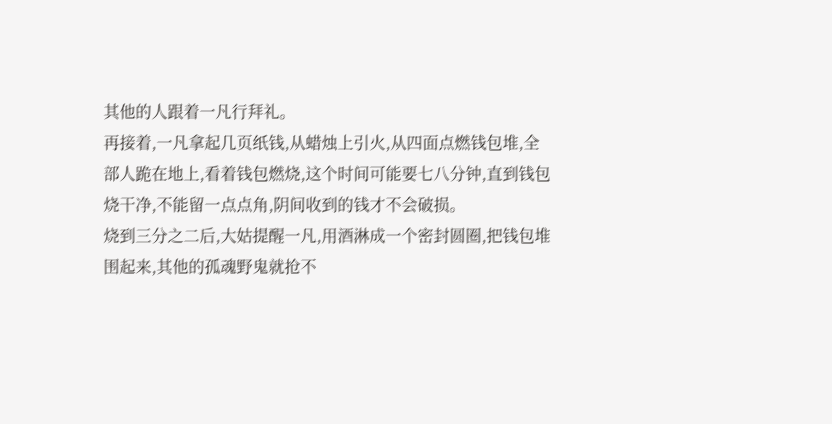其他的人跟着一凡行拜礼。
再接着,一凡拿起几页纸钱,从蜡烛上引火,从四面点燃钱包堆,全部人跪在地上,看着钱包燃烧,这个时间可能要七八分钟,直到钱包烧干净,不能留一点点角,阴间收到的钱才不会破损。
烧到三分之二后,大姑提醒一凡,用酒淋成一个密封圆圈,把钱包堆围起来,其他的孤魂野鬼就抢不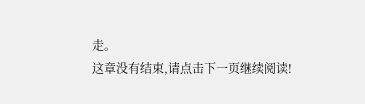走。
这章没有结束,请点击下一页继续阅读!